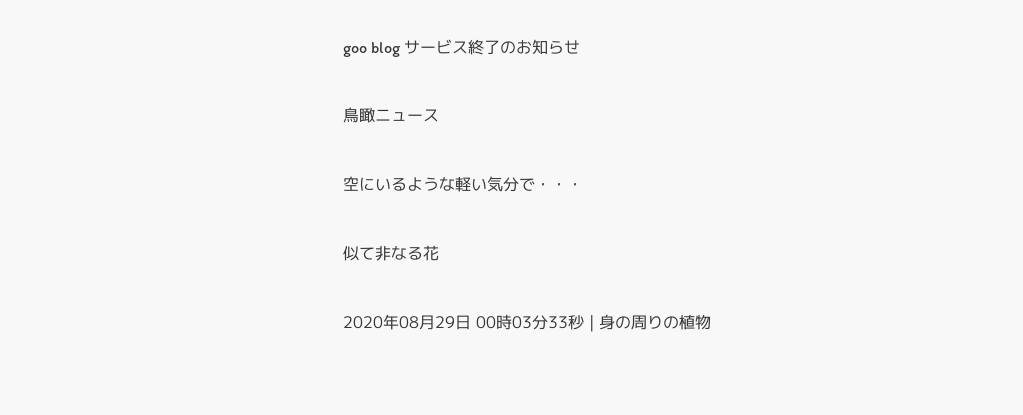goo blog サービス終了のお知らせ

鳥瞰ニュース

空にいるような軽い気分で・・・

似て非なる花

2020年08月29日 00時03分33秒 | 身の周りの植物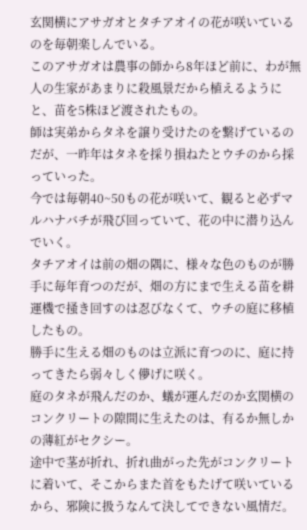玄関横にアサガオとタチアオイの花が咲いているのを毎朝楽しんでいる。
このアサガオは農事の師から8年ほど前に、わが無人の生家があまりに殺風景だから植えるようにと、苗を5株ほど渡されたもの。
師は実弟からタネを譲り受けたのを繋げているのだが、一昨年はタネを採り損ねたとウチのから採っていった。
今では毎朝40~50もの花が咲いて、観ると必ずマルハナバチが飛び回っていて、花の中に潜り込んでいく。
タチアオイは前の畑の隅に、様々な色のものが勝手に毎年育つのだが、畑の方にまで生える苗を耕運機で掻き回すのは忍びなくて、ウチの庭に移植したもの。
勝手に生える畑のものは立派に育つのに、庭に持ってきたら弱々しく儚げに咲く。
庭のタネが飛んだのか、蟻が運んだのか玄関横のコンクリートの隙間に生えたのは、有るか無しかの薄紅がセクシー。
途中で茎が折れ、折れ曲がった先がコンクリートに着いて、そこからまた首をもたげて咲いているから、邪険に扱うなんて決してできない風情だ。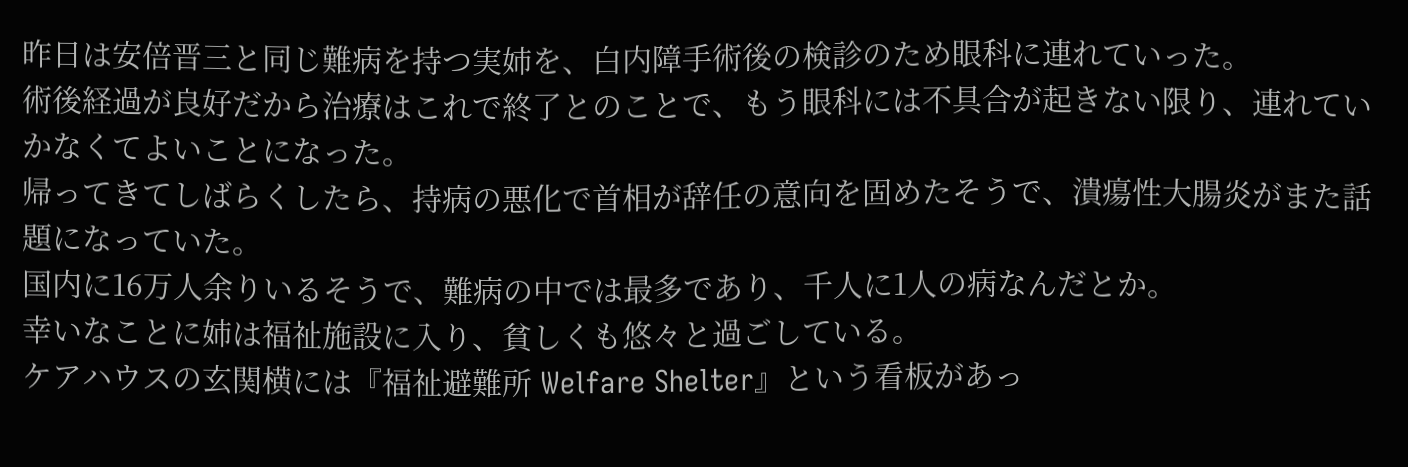昨日は安倍晋三と同じ難病を持つ実姉を、白内障手術後の検診のため眼科に連れていった。
術後経過が良好だから治療はこれで終了とのことで、もう眼科には不具合が起きない限り、連れていかなくてよいことになった。
帰ってきてしばらくしたら、持病の悪化で首相が辞任の意向を固めたそうで、潰瘍性大腸炎がまた話題になっていた。
国内に16万人余りいるそうで、難病の中では最多であり、千人に1人の病なんだとか。
幸いなことに姉は福祉施設に入り、貧しくも悠々と過ごしている。
ケアハウスの玄関横には『福祉避難所 Welfare Shelter』という看板があっ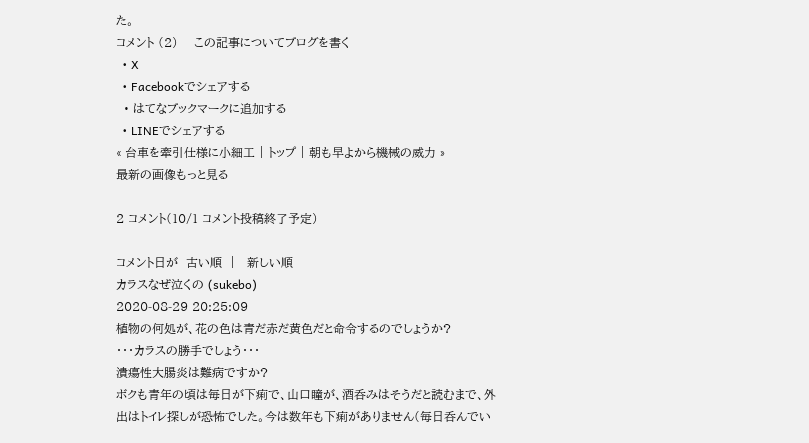た。
コメント (2)    この記事についてブログを書く
  • X
  • Facebookでシェアする
  • はてなブックマークに追加する
  • LINEでシェアする
« 台車を牽引仕様に小細工 | トップ | 朝も早よから機械の威力 »
最新の画像もっと見る

2 コメント(10/1 コメント投稿終了予定)

コメント日が  古い順  |   新しい順
カラスなぜ泣くの (sukebo)
2020-08-29 20:25:09
植物の何処が、花の色は青だ赤だ黄色だと命令するのでしょうか?
・・・カラスの勝手でしょう・・・
潰瘍性大腸炎は難病ですか?
ボクも青年の頃は毎日が下痢で、山口瞳が、酒呑みはそうだと読むまで、外出はトイレ探しが恐怖でした。今は数年も下痢がありません(毎日呑んでい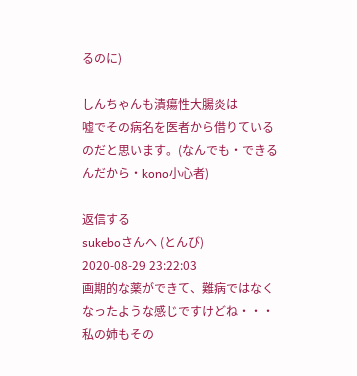るのに)

しんちゃんも潰瘍性大腸炎は
嘘でその病名を医者から借りているのだと思います。(なんでも・できるんだから・kono小心者)

返信する
sukeboさんへ (とんび)
2020-08-29 23:22:03
画期的な薬ができて、難病ではなくなったような感じですけどね・・・
私の姉もその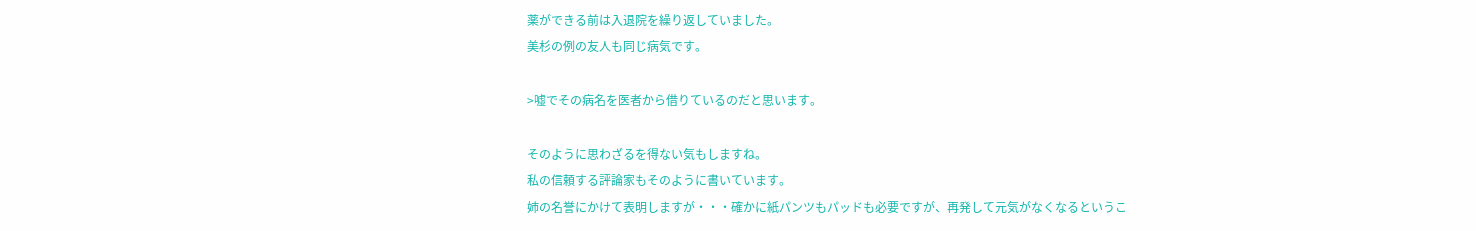薬ができる前は入退院を繰り返していました。
美杉の例の友人も同じ病気です。

>嘘でその病名を医者から借りているのだと思います。

そのように思わざるを得ない気もしますね。
私の信頼する評論家もそのように書いています。
姉の名誉にかけて表明しますが・・・確かに紙パンツもパッドも必要ですが、再発して元気がなくなるというこ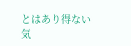とはあり得ない気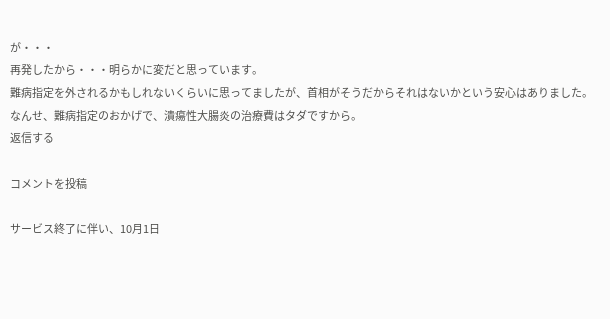が・・・
再発したから・・・明らかに変だと思っています。
難病指定を外されるかもしれないくらいに思ってましたが、首相がそうだからそれはないかという安心はありました。
なんせ、難病指定のおかげで、潰瘍性大腸炎の治療費はタダですから。
返信する

コメントを投稿

サービス終了に伴い、10月1日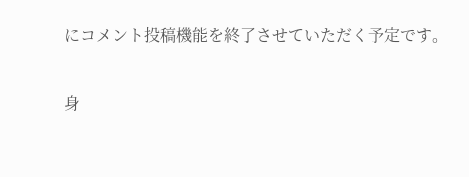にコメント投稿機能を終了させていただく予定です。

身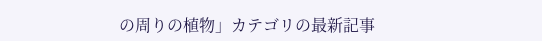の周りの植物」カテゴリの最新記事